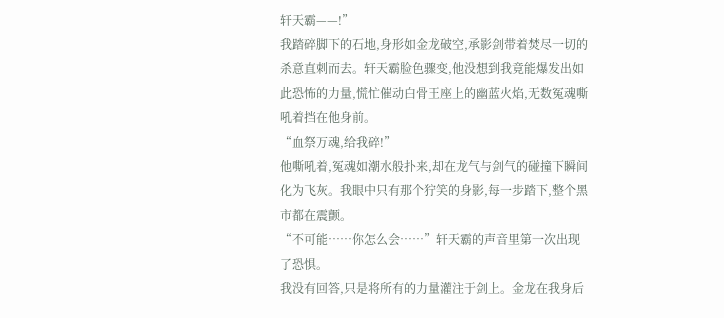轩天霸——!”
我踏碎脚下的石地,身形如金龙破空,承影剑带着焚尽一切的杀意直刺而去。轩天霸脸色骤变,他没想到我竟能爆发出如此恐怖的力量,慌忙催动白骨王座上的幽蓝火焰,无数冤魂嘶吼着挡在他身前。
“血祭万魂,给我碎!”
他嘶吼着,冤魂如潮水般扑来,却在龙气与剑气的碰撞下瞬间化为飞灰。我眼中只有那个狞笑的身影,每一步踏下,整个黑市都在震颤。
“不可能……你怎么会……”轩天霸的声音里第一次出现了恐惧。
我没有回答,只是将所有的力量灌注于剑上。金龙在我身后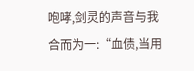咆哮,剑灵的声音与我合而为一:“血债,当用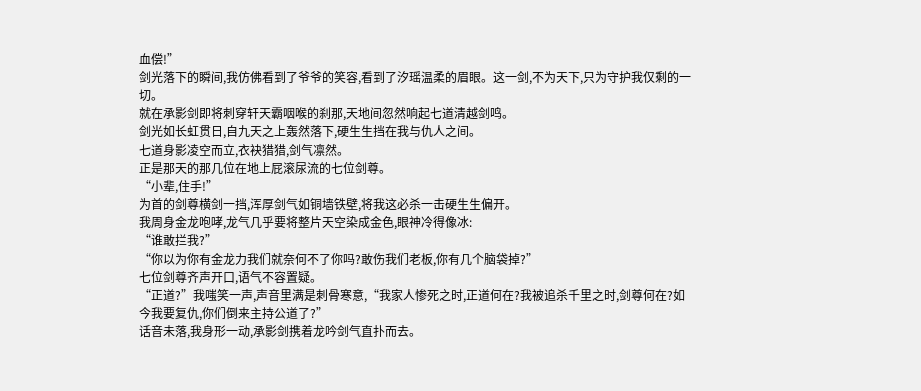血偿!”
剑光落下的瞬间,我仿佛看到了爷爷的笑容,看到了汐瑶温柔的眉眼。这一剑,不为天下,只为守护我仅剩的一切。
就在承影剑即将刺穿轩天霸咽喉的刹那,天地间忽然响起七道清越剑鸣。
剑光如长虹贯日,自九天之上轰然落下,硬生生挡在我与仇人之间。
七道身影凌空而立,衣袂猎猎,剑气凛然。
正是那天的那几位在地上屁滚尿流的七位剑尊。
“小辈,住手!”
为首的剑尊横剑一挡,浑厚剑气如铜墙铁壁,将我这必杀一击硬生生偏开。
我周身金龙咆哮,龙气几乎要将整片天空染成金色,眼神冷得像冰:
“谁敢拦我?”
“你以为你有金龙力我们就奈何不了你吗?敢伤我们老板,你有几个脑袋掉?”
七位剑尊齐声开口,语气不容置疑。
“正道?”我嗤笑一声,声音里满是刺骨寒意,“我家人惨死之时,正道何在?我被追杀千里之时,剑尊何在?如今我要复仇,你们倒来主持公道了?”
话音未落,我身形一动,承影剑携着龙吟剑气直扑而去。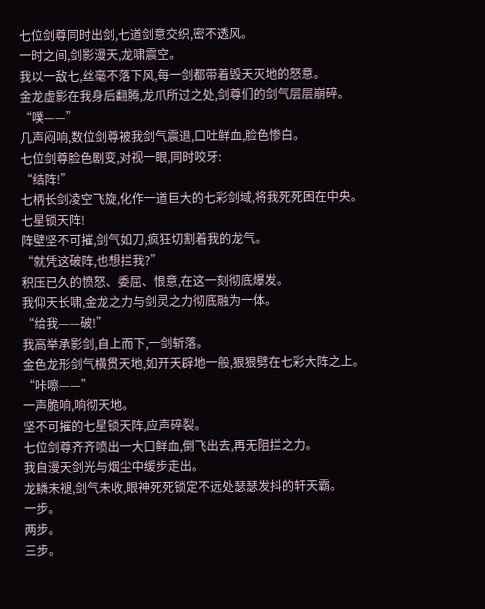七位剑尊同时出剑,七道剑意交织,密不透风。
一时之间,剑影漫天,龙啸震空。
我以一敌七,丝毫不落下风,每一剑都带着毁天灭地的怒意。
金龙虚影在我身后翻腾,龙爪所过之处,剑尊们的剑气层层崩碎。
“噗——”
几声闷响,数位剑尊被我剑气震退,口吐鲜血,脸色惨白。
七位剑尊脸色剧变,对视一眼,同时咬牙:
“结阵!”
七柄长剑凌空飞旋,化作一道巨大的七彩剑域,将我死死困在中央。
七星锁天阵!
阵壁坚不可摧,剑气如刀,疯狂切割着我的龙气。
“就凭这破阵,也想拦我?”
积压已久的愤怒、委屈、恨意,在这一刻彻底爆发。
我仰天长啸,金龙之力与剑灵之力彻底融为一体。
“给我——破!”
我高举承影剑,自上而下,一剑斩落。
金色龙形剑气横贯天地,如开天辟地一般,狠狠劈在七彩大阵之上。
“咔嚓——”
一声脆响,响彻天地。
坚不可摧的七星锁天阵,应声碎裂。
七位剑尊齐齐喷出一大口鲜血,倒飞出去,再无阻拦之力。
我自漫天剑光与烟尘中缓步走出。
龙鳞未褪,剑气未收,眼神死死锁定不远处瑟瑟发抖的轩天霸。
一步。
两步。
三步。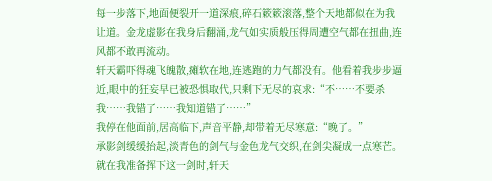每一步落下,地面便裂开一道深痕,碎石簌簌滚落,整个天地都似在为我让道。金龙虚影在我身后翻涌,龙气如实质般压得周遭空气都在扭曲,连风都不敢再流动。
轩天霸吓得魂飞魄散,瘫软在地,连逃跑的力气都没有。他看着我步步逼近,眼中的狂妄早已被恐惧取代,只剩下无尽的哀求:“不……不要杀我……我错了……我知道错了……”
我停在他面前,居高临下,声音平静,却带着无尽寒意:“晚了。”
承影剑缓缓抬起,淡青色的剑气与金色龙气交织,在剑尖凝成一点寒芒。就在我准备挥下这一剑时,轩天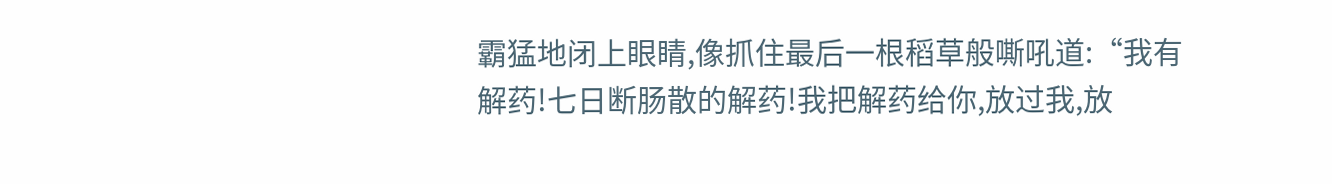霸猛地闭上眼睛,像抓住最后一根稻草般嘶吼道:“我有解药!七日断肠散的解药!我把解药给你,放过我,放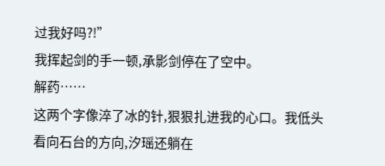过我好吗?!”
我挥起剑的手一顿,承影剑停在了空中。
解药……
这两个字像淬了冰的针,狠狠扎进我的心口。我低头看向石台的方向,汐瑶还躺在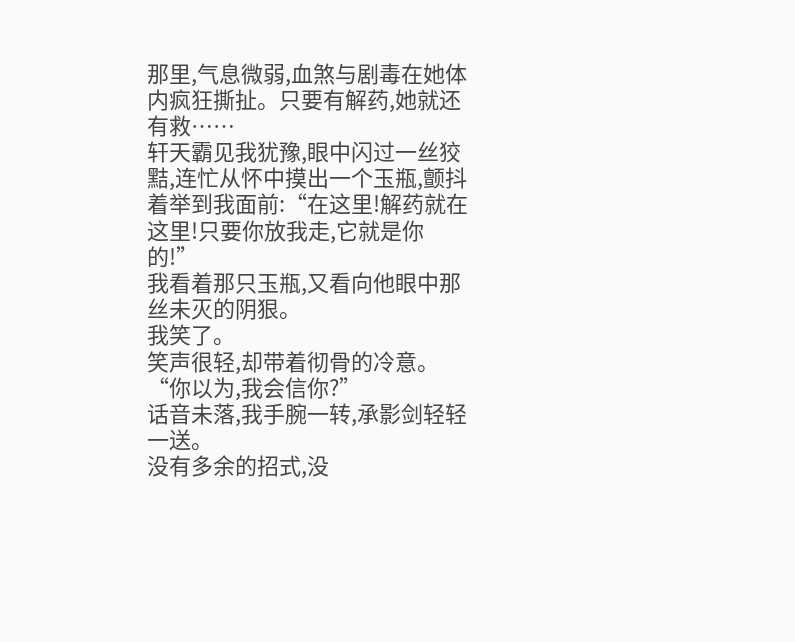那里,气息微弱,血煞与剧毒在她体内疯狂撕扯。只要有解药,她就还有救……
轩天霸见我犹豫,眼中闪过一丝狡黠,连忙从怀中摸出一个玉瓶,颤抖着举到我面前:“在这里!解药就在这里!只要你放我走,它就是你的!”
我看着那只玉瓶,又看向他眼中那丝未灭的阴狠。
我笑了。
笑声很轻,却带着彻骨的冷意。
“你以为,我会信你?”
话音未落,我手腕一转,承影剑轻轻一送。
没有多余的招式,没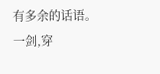有多余的话语。
一剑,穿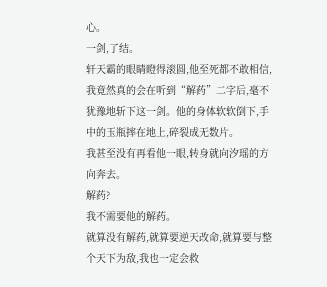心。
一剑,了结。
轩天霸的眼睛瞪得滚圆,他至死都不敢相信,我竟然真的会在听到“解药”二字后,毫不犹豫地斩下这一剑。他的身体软软倒下,手中的玉瓶摔在地上,碎裂成无数片。
我甚至没有再看他一眼,转身就向汐瑶的方向奔去。
解药?
我不需要他的解药。
就算没有解药,就算要逆天改命,就算要与整个天下为敌,我也一定会救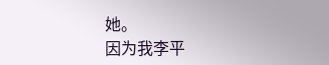她。
因为我李平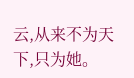云,从来不为天下,只为她。